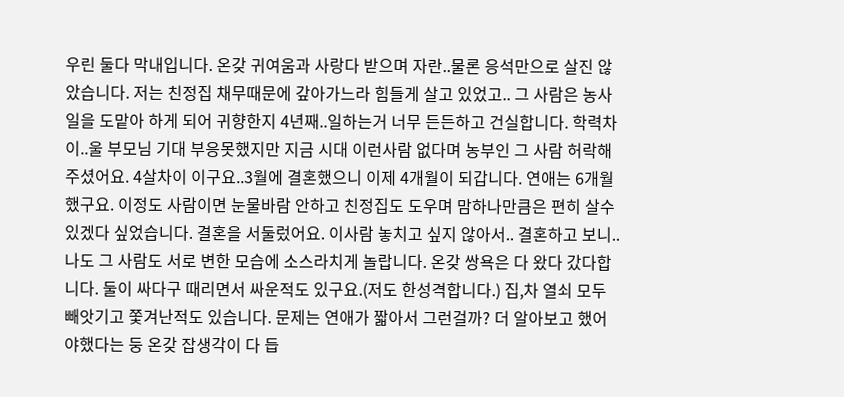우린 둘다 막내입니다. 온갖 귀여움과 사랑다 받으며 자란..물론 응석만으로 살진 않았습니다. 저는 친정집 채무때문에 갚아가느라 힘들게 살고 있었고.. 그 사람은 농사일을 도맡아 하게 되어 귀향한지 4년째..일하는거 너무 든든하고 건실합니다. 학력차이..울 부모님 기대 부응못했지만 지금 시대 이런사람 없다며 농부인 그 사람 허락해주셨어요. 4살차이 이구요..3월에 결혼했으니 이제 4개월이 되갑니다. 연애는 6개월했구요. 이정도 사람이면 눈물바람 안하고 친정집도 도우며 맘하나만큼은 편히 살수 있겠다 싶었습니다. 결혼을 서둘렀어요. 이사람 놓치고 싶지 않아서.. 결혼하고 보니..나도 그 사람도 서로 변한 모습에 소스라치게 놀랍니다. 온갖 쌍욕은 다 왔다 갔다합니다. 둘이 싸다구 때리면서 싸운적도 있구요.(저도 한성격합니다.) 집,차 열쇠 모두 빼앗기고 쫓겨난적도 있습니다. 문제는 연애가 짧아서 그런걸까? 더 알아보고 했어야했다는 둥 온갖 잡생각이 다 듭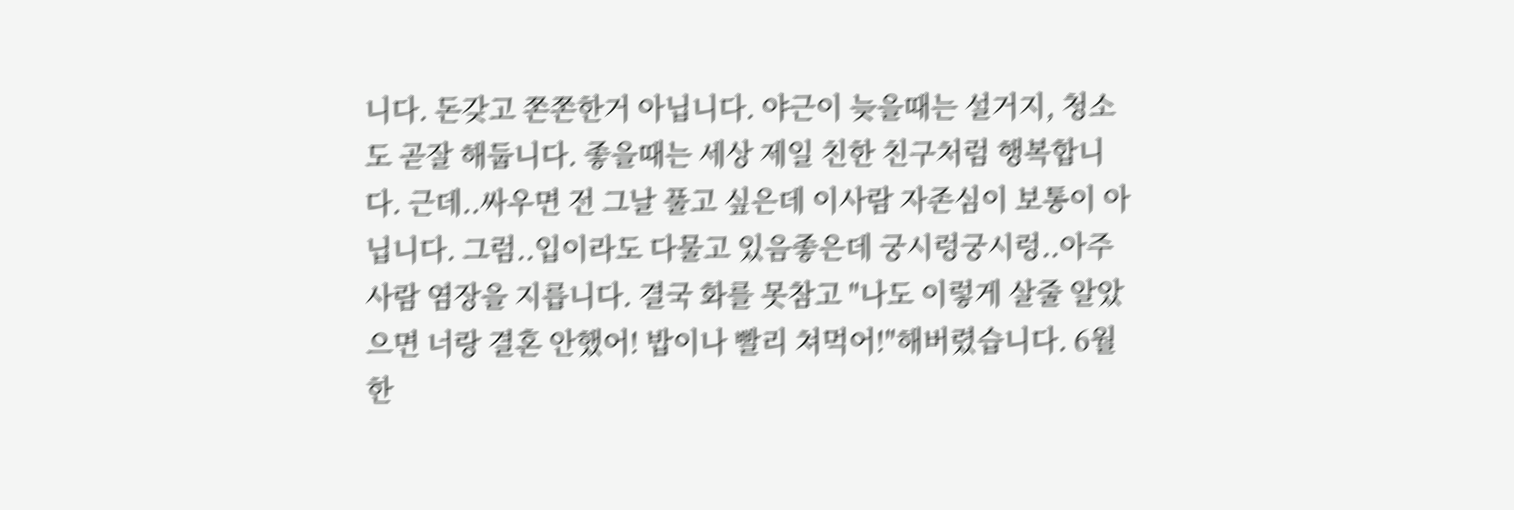니다. 돈갖고 쫀쫀한거 아닙니다. 야근이 늦을때는 설거지, 청소도 곧잘 해둡니다. 좋을때는 세상 제일 친한 친구처럼 행복합니다. 근데..싸우면 전 그날 풀고 싶은데 이사람 자존심이 보통이 아닙니다. 그럼..입이라도 다물고 있음좋은데 궁시렁궁시렁..아주 사람 염장을 지릅니다. 결국 화를 못참고 "나도 이렇게 살줄 알았으면 너랑 결혼 안했어! 밥이나 빨리 쳐먹어!"해버렸습니다. 6월한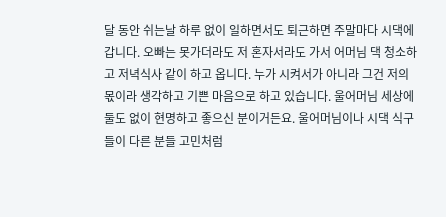달 동안 쉬는날 하루 없이 일하면서도 퇴근하면 주말마다 시댁에 갑니다. 오빠는 못가더라도 저 혼자서라도 가서 어머님 댁 청소하고 저녁식사 같이 하고 옵니다. 누가 시켜서가 아니라 그건 저의 몫이라 생각하고 기쁜 마음으로 하고 있습니다. 울어머님 세상에 둘도 없이 현명하고 좋으신 분이거든요. 울어머님이나 시댁 식구들이 다른 분들 고민처럼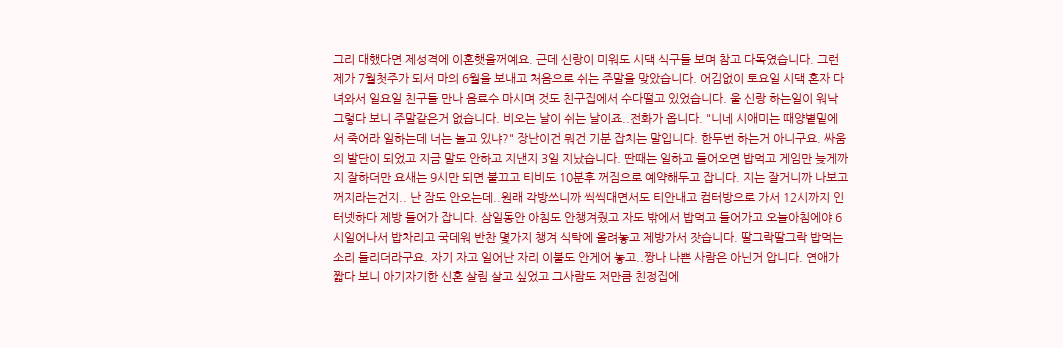그리 대했다면 제성격에 이혼햇을꺼예요. 근데 신랑이 미워도 시댁 식구들 보며 참고 다독였습니다. 그런 제가 7월첫주가 되서 마의 6월을 보내고 처음으로 쉬는 주말을 맞았습니다. 어김없이 토요일 시댁 혼자 다녀와서 일요일 친구들 만나 음료수 마시며 것도 친구집에서 수다떨고 있었습니다. 울 신랑 하는일이 워낙 그렇다 보니 주말같은거 없습니다. 비오는 날이 쉬는 날이죠..전화가 옵니다. "니네 시애미는 때양볕밑에서 죽어라 일하는데 너는 놀고 있냐?" 장난이건 뭐건 기분 잡치는 말입니다. 한두번 하는거 아니구요. 싸움의 발단이 되었고 지금 말도 안하고 지낸지 3일 지났습니다. 딴때는 일하고 들어오면 밥먹고 게임만 늦게까지 잘하더만 요새는 9시만 되면 불끄고 티비도 10분후 꺼짐으로 예약해두고 잡니다. 지는 잘거니까 나보고 꺼지라는건지.. 난 잠도 안오는데..원래 각방쓰니까 씩씩대면서도 티안내고 컴터방으로 가서 12시까지 인터넷하다 제방 들어가 잡니다. 삼일동안 아침도 안챙겨줬고 자도 밖에서 밥먹고 들어가고 오늘아침에야 6시일어나서 밥차리고 국데워 반찬 몇가지 챙겨 식탁에 올려놓고 제방가서 잣습니다. 딸그락딸그락 밥먹는 소리 들리더라구요. 자기 자고 일어난 자리 이불도 안게어 놓고..짱나 나쁜 사람은 아닌거 압니다. 연애가 짧다 보니 아기자기한 신혼 살림 살고 싶었고 그사람도 저만큼 친정집에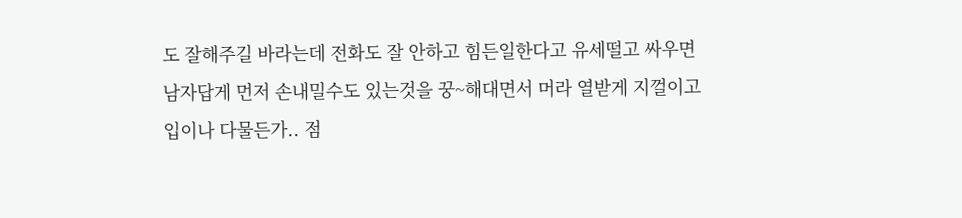도 잘해주길 바라는데 전화도 잘 안하고 힘든일한다고 유세떨고 싸우면 남자답게 먼저 손내밀수도 있는것을 꿍~해대면서 머라 열받게 지껄이고 입이나 다물든가.. 점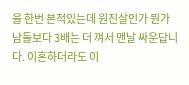을 한번 본적있는데 원진살인가 뭔가 남들보다 3배는 더 껴서 맨날 싸운답니다. 이혼하더라도 이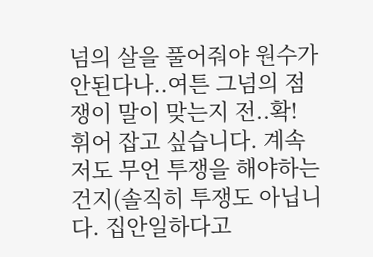넘의 살을 풀어줘야 원수가 안된다나..여튼 그넘의 점쟁이 말이 맞는지 전..확! 휘어 잡고 싶습니다. 계속 저도 무언 투쟁을 해야하는건지(솔직히 투쟁도 아닙니다. 집안일하다고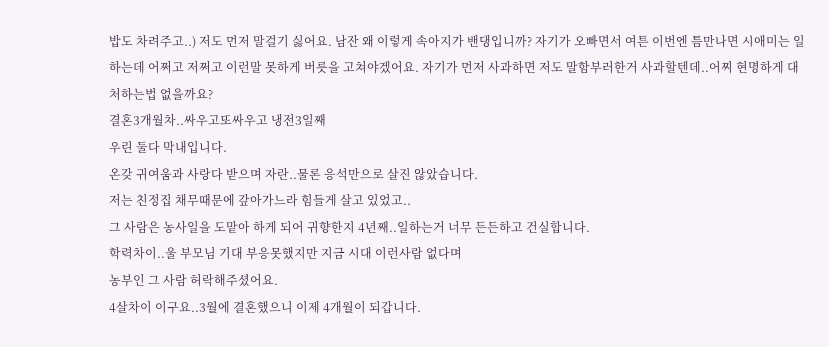밥도 차려주고..) 저도 먼저 말걸기 싫어요. 남잔 왜 이렇게 속아지가 밴댕입니까? 자기가 오빠면서 여튼 이번엔 틈만나면 시애미는 일하는데 어쩌고 저쩌고 이런말 못하게 버릇을 고쳐야겠어요. 자기가 먼저 사과하면 저도 말함부러한거 사과할텐데..어찌 현명하게 대처하는법 없을까요?
결혼3개월차..싸우고또싸우고 냉전3일째
우린 둘다 막내입니다.
온갖 귀여움과 사랑다 받으며 자란..물론 응석만으로 살진 않았습니다.
저는 친정집 채무때문에 갚아가느라 힘들게 살고 있었고..
그 사람은 농사일을 도맡아 하게 되어 귀향한지 4년째..일하는거 너무 든든하고 건실합니다.
학력차이..울 부모님 기대 부응못했지만 지금 시대 이런사람 없다며
농부인 그 사람 허락해주셨어요.
4살차이 이구요..3월에 결혼했으니 이제 4개월이 되갑니다.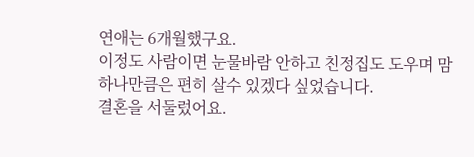연애는 6개월했구요.
이정도 사람이면 눈물바람 안하고 친정집도 도우며 맘하나만큼은 편히 살수 있겠다 싶었습니다.
결혼을 서둘렀어요.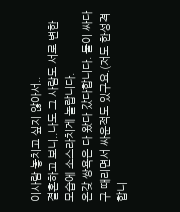이사람 놓치고 싶지 않아서..
결혼하고 보니..나도 그 사람도 서로 변한 모습에 소스라치게 놀랍니다.
온갖 쌍욕은 다 왔다 갔다합니다. 둘이 싸다구 때리면서 싸운적도 있구요.(저도 한성격합니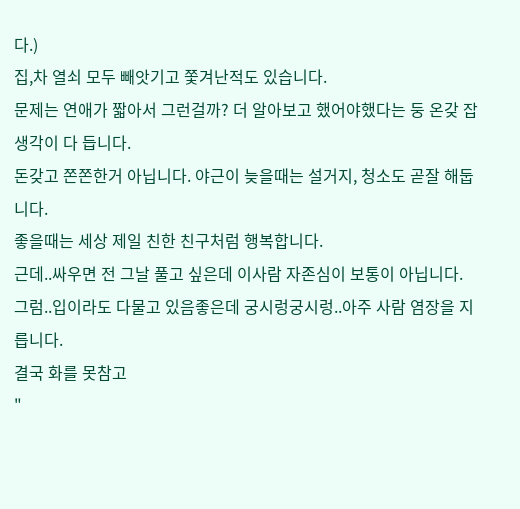다.)
집,차 열쇠 모두 빼앗기고 쫓겨난적도 있습니다.
문제는 연애가 짧아서 그런걸까? 더 알아보고 했어야했다는 둥 온갖 잡생각이 다 듭니다.
돈갖고 쫀쫀한거 아닙니다. 야근이 늦을때는 설거지, 청소도 곧잘 해둡니다.
좋을때는 세상 제일 친한 친구처럼 행복합니다.
근데..싸우면 전 그날 풀고 싶은데 이사람 자존심이 보통이 아닙니다.
그럼..입이라도 다물고 있음좋은데 궁시렁궁시렁..아주 사람 염장을 지릅니다.
결국 화를 못참고
"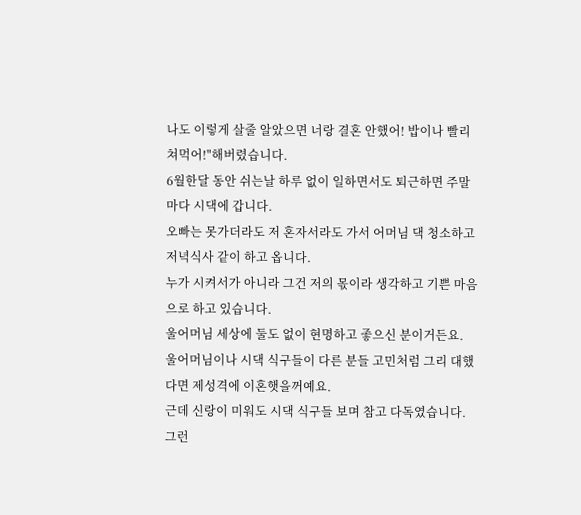나도 이렇게 살줄 알았으면 너랑 결혼 안했어! 밥이나 빨리 쳐먹어!"해버렸습니다.
6월한달 동안 쉬는날 하루 없이 일하면서도 퇴근하면 주말마다 시댁에 갑니다.
오빠는 못가더라도 저 혼자서라도 가서 어머님 댁 청소하고 저녁식사 같이 하고 옵니다.
누가 시켜서가 아니라 그건 저의 몫이라 생각하고 기쁜 마음으로 하고 있습니다.
울어머님 세상에 둘도 없이 현명하고 좋으신 분이거든요.
울어머님이나 시댁 식구들이 다른 분들 고민처럼 그리 대했다면 제성격에 이혼햇을꺼예요.
근데 신랑이 미워도 시댁 식구들 보며 참고 다독였습니다.
그런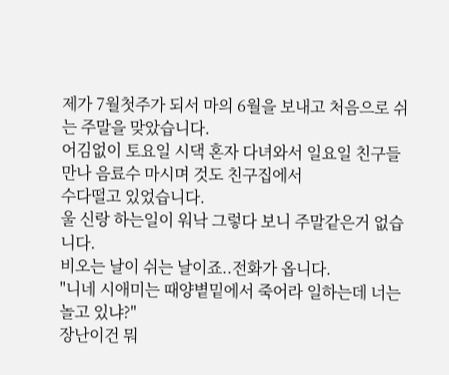제가 7월첫주가 되서 마의 6월을 보내고 처음으로 쉬는 주말을 맞았습니다.
어김없이 토요일 시댁 혼자 다녀와서 일요일 친구들 만나 음료수 마시며 것도 친구집에서
수다떨고 있었습니다.
울 신랑 하는일이 워낙 그렇다 보니 주말같은거 없습니다.
비오는 날이 쉬는 날이죠..전화가 옵니다.
"니네 시애미는 때양볕밑에서 죽어라 일하는데 너는 놀고 있냐?"
장난이건 뭐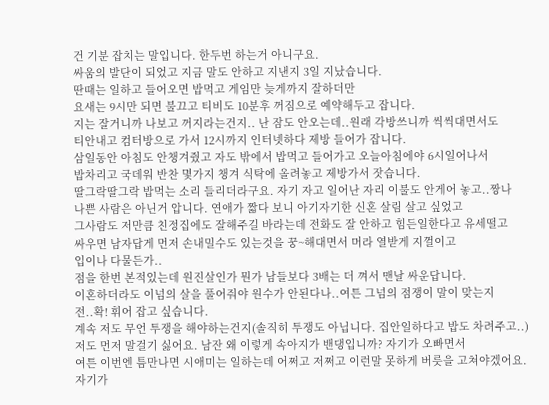건 기분 잡치는 말입니다. 한두번 하는거 아니구요.
싸움의 발단이 되었고 지금 말도 안하고 지낸지 3일 지났습니다.
딴때는 일하고 들어오면 밥먹고 게임만 늦게까지 잘하더만
요새는 9시만 되면 불끄고 티비도 10분후 꺼짐으로 예약해두고 잡니다.
지는 잘거니까 나보고 꺼지라는건지.. 난 잠도 안오는데..원래 각방쓰니까 씩씩대면서도
티안내고 컴터방으로 가서 12시까지 인터넷하다 제방 들어가 잡니다.
삼일동안 아침도 안챙겨줬고 자도 밖에서 밥먹고 들어가고 오늘아침에야 6시일어나서
밥차리고 국데워 반찬 몇가지 챙겨 식탁에 올려놓고 제방가서 잣습니다.
딸그락딸그락 밥먹는 소리 들리더라구요. 자기 자고 일어난 자리 이불도 안게어 놓고..짱나
나쁜 사람은 아닌거 압니다. 연애가 짧다 보니 아기자기한 신혼 살림 살고 싶었고
그사람도 저만큼 친정집에도 잘해주길 바라는데 전화도 잘 안하고 힘든일한다고 유세떨고
싸우면 남자답게 먼저 손내밀수도 있는것을 꿍~해대면서 머라 열받게 지껄이고
입이나 다물든가..
점을 한번 본적있는데 원진살인가 뭔가 남들보다 3배는 더 껴서 맨날 싸운답니다.
이혼하더라도 이넘의 살을 풀어줘야 원수가 안된다나..여튼 그넘의 점쟁이 말이 맞는지
전..확! 휘어 잡고 싶습니다.
계속 저도 무언 투쟁을 해야하는건지(솔직히 투쟁도 아닙니다. 집안일하다고 밥도 차려주고..)
저도 먼저 말걸기 싫어요. 남잔 왜 이렇게 속아지가 밴댕입니까? 자기가 오빠면서
여튼 이번엔 틈만나면 시애미는 일하는데 어쩌고 저쩌고 이런말 못하게 버릇을 고쳐야겠어요.
자기가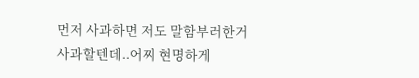먼저 사과하면 저도 말함부러한거 사과할텐데..어찌 현명하게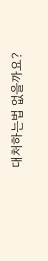대처하는법 없을까요?